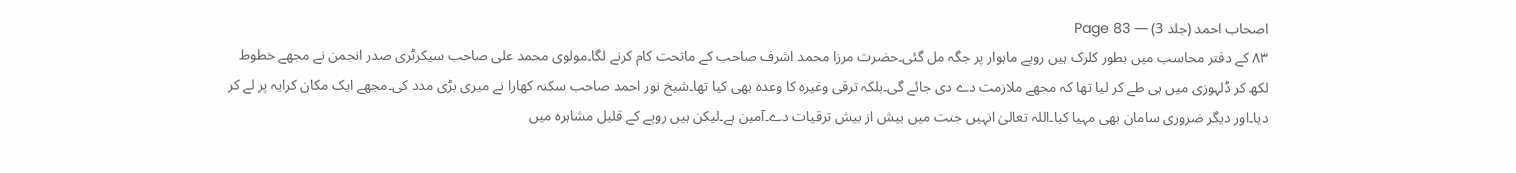اصحاب احمد (جلد 3) — Page 83
۸۳ کے دفتر محاسب میں بطور کلرک ہیں روپے ماہوار پر جگہ مل گئی۔حضرت مرزا محمد اشرف صاحب کے ماتحت کام کرنے لگا۔مولوی محمد علی صاحب سیکرٹری صدر انجمن نے مجھے خطوط لکھ کر ڈلہوزی میں ہی طے کر لیا تھا کہ مجھے ملازمت دے دی جائے گی۔بلکہ ترقی وغیرہ کا وعدہ بھی کیا تھا۔شیخ نور احمد صاحب سکنہ کھارا نے میری بڑی مدد کی۔مجھے ایک مکان کرایہ پر لے کر دیا۔اور دیگر ضروری سامان بھی مہیا کیا۔اللہ تعالیٰ انہیں جنت میں بیش از بیش ترقیات دے۔آمین ہے۔لیکن ہیں روپے کے قلیل مشاہرہ میں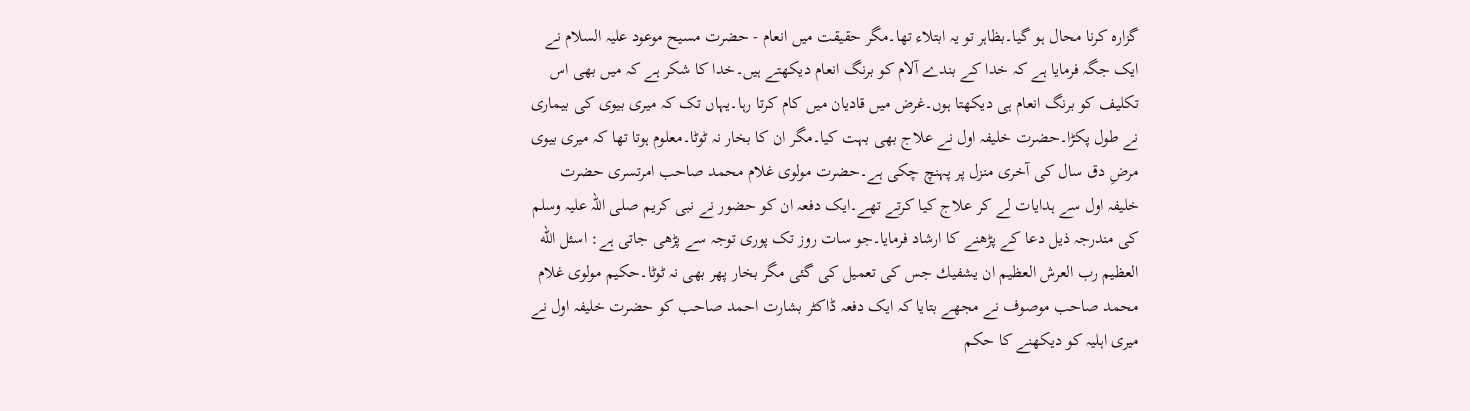گزارہ کرنا محال ہو گیا۔بظاہر تو یہ ابتلاء تھا۔مگر حقیقت میں انعام - حضرت مسیح موعود علیہ السلام نے ایک جگہ فرمایا ہے کہ خدا کے بندے آلام کو برنگ انعام دیکھتے ہیں۔خدا کا شکر ہے کہ میں بھی اس تکلیف کو برنگ انعام ہی دیکھتا ہوں۔غرض میں قادیان میں کام کرتا رہا۔یہاں تک کہ میری بیوی کی بیماری نے طول پکڑا۔حضرت خلیفہ اول نے علاج بھی بہت کیا۔مگر ان کا بخار نہ ٹوٹا۔معلوم ہوتا تھا کہ میری بیوی مرضِ دق سال کی آخری منزل پر پہنچ چکی ہے۔حضرت مولوی غلام محمد صاحب امرتسری حضرت خلیفہ اول سے ہدایات لے کر علاج کیا کرتے تھے۔ایک دفعہ ان کو حضور نے نبی کریم صلی اللہ علیہ وسلم کی مندرجہ ذیل دعا کے پڑھنے کا ارشاد فرمایا۔جو سات روز تک پوری توجہ سے پڑھی جاتی ہے: اسئل الله العظيم رب العرش العظيم ان يشفيك جس کی تعمیل کی گئی مگر بخار پھر بھی نہ ٹوٹا۔حکیم مولوی غلام محمد صاحب موصوف نے مجھے بتایا کہ ایک دفعہ ڈاکٹر بشارت احمد صاحب کو حضرت خلیفہ اول نے میری اہلیہ کو دیکھنے کا حکم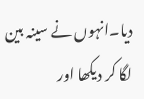دیا۔انہوں نے سینہ بین لگا کر دیکھا اور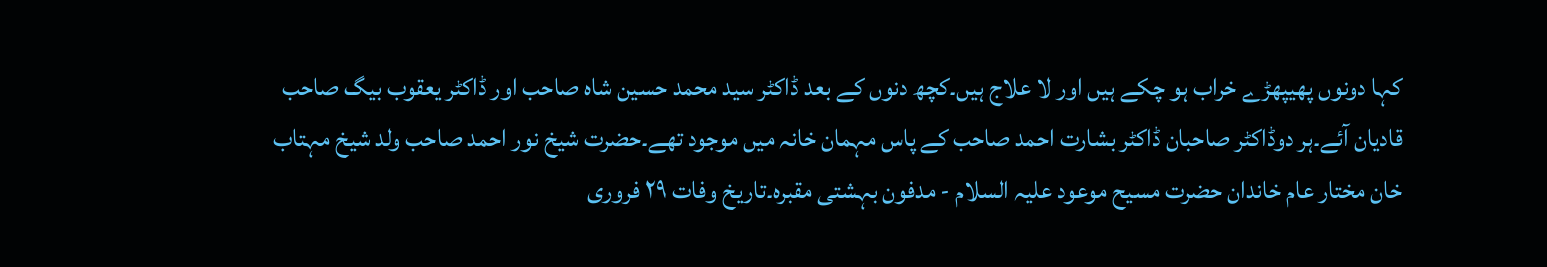کہا دونوں پھیپھڑے خراب ہو چکے ہیں اور لا علاج ہیں۔کچھ دنوں کے بعد ڈاکٹر سید محمد حسین شاہ صاحب اور ڈاکٹر یعقوب بیگ صاحب قادیان آئے۔ہر دوڈاکٹر صاحبان ڈاکٹر بشارت احمد صاحب کے پاس مہمان خانہ میں موجود تھے۔حضرت شیخ نور احمد صاحب ولد شیخ مہتاب خان مختار عام خاندان حضرت مسیح موعود علیہ السلام - مدفون بہشتی مقبرہ۔تاریخ وفات ۲۹ فروری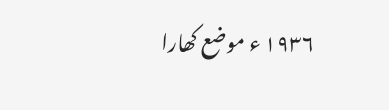۱۹۳۶ ء موضع کھارا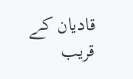قادیان کے قریب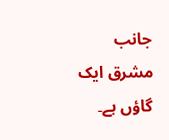جانب مشرق ایک گاؤں ہے۔